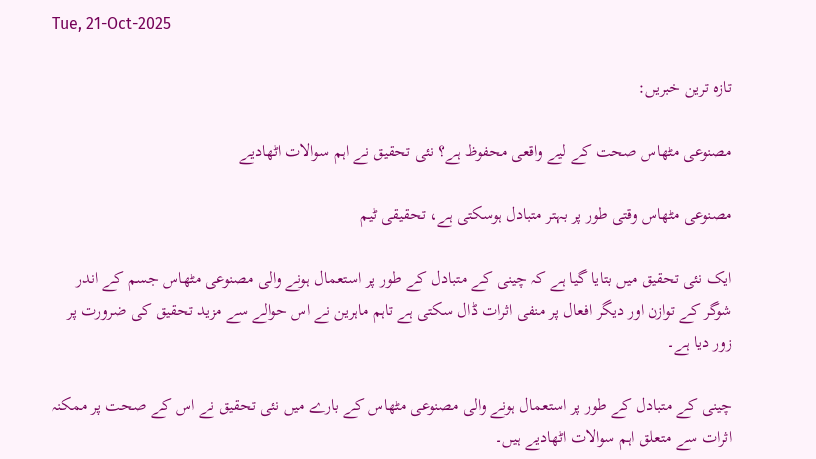Tue, 21-Oct-2025

تازہ ترین خبریں:

مصنوعی مٹھاس صحت کے لیے واقعی محفوظ ہے؟ نئی تحقیق نے اہم سوالات اٹھادیے

مصنوعی مٹھاس وقتی طور پر بہتر متبادل ہوسکتی ہے، تحقیقی ٹیم

ایک نئی تحقیق میں بتایا گیا ہے کہ چینی کے متبادل کے طور پر استعمال ہونے والی مصنوعی مٹھاس جسم کے اندر شوگر کے توازن اور دیگر افعال پر منفی اثرات ڈال سکتی ہے تاہم ماہرین نے اس حوالے سے مزید تحقیق کی ضرورت پر زور دیا ہے۔

چینی کے متبادل کے طور پر استعمال ہونے والی مصنوعی مٹھاس کے بارے میں نئی تحقیق نے اس کے صحت پر ممکنہ اثرات سے متعلق اہم سوالات اٹھادیے ہیں۔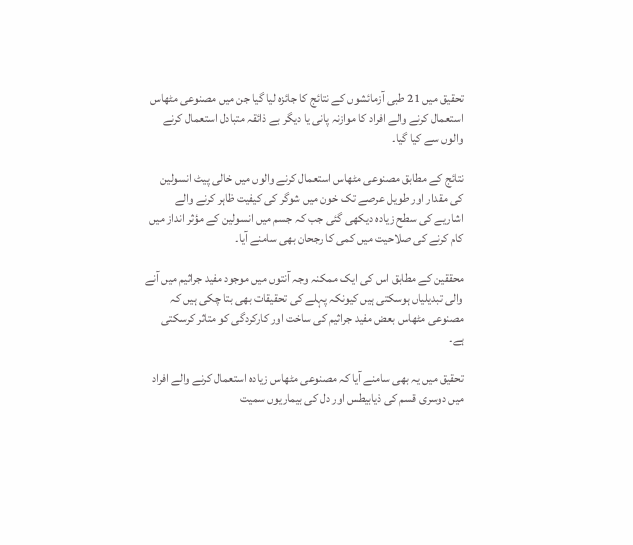تحقیق میں 21 طبی آزمائشوں کے نتائج کا جائزہ لیا گیا جن میں مصنوعی مٹھاس استعمال کرنے والے افراد کا موازنہ پانی یا دیگر بے ذائقہ متبادل استعمال کرنے والوں سے کیا گیا۔

نتائج کے مطابق مصنوعی مٹھاس استعمال کرنے والوں میں خالی پیٹ انسولین کی مقدار اور طویل عرصے تک خون میں شوگر کی کیفیت ظاہر کرنے والے اشاریے کی سطح زیادہ دیکھی گئی جب کہ جسم میں انسولین کے مؤثر انداز میں کام کرنے کی صلاحیت میں کمی کا رجحان بھی سامنے آیا۔

محققین کے مطابق اس کی ایک ممکنہ وجہ آنتوں میں موجود مفید جراثیم میں آنے والی تبدیلیاں ہوسکتی ہیں کیونکہ پہلے کی تحقیقات بھی بتا چکی ہیں کہ مصنوعی مٹھاس بعض مفید جراثیم کی ساخت اور کارکردگی کو متاثر کرسکتی ہے۔

تحقیق میں یہ بھی سامنے آیا کہ مصنوعی مٹھاس زیادہ استعمال کرنے والے افراد میں دوسری قسم کی ذیابیطس اور دل کی بیماریوں سمیت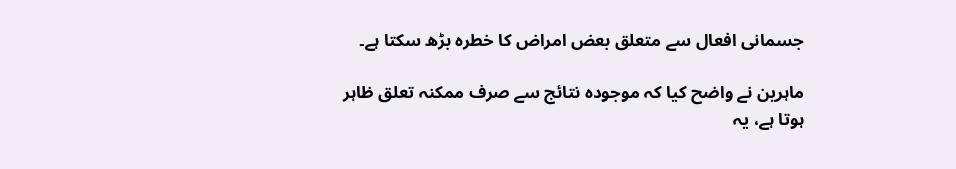جسمانی افعال سے متعلق بعض امراض کا خطرہ بڑھ سکتا ہے۔

ماہرین نے واضح کیا کہ موجودہ نتائج سے صرف ممکنہ تعلق ظاہر ہوتا ہے، یہ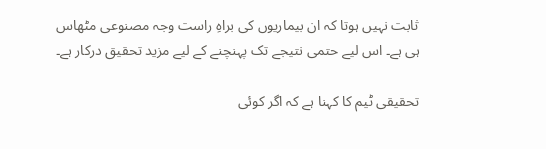ثابت نہیں ہوتا کہ ان بیماریوں کی براہِ راست وجہ مصنوعی مٹھاس ہی ہے۔ اس لیے حتمی نتیجے تک پہنچنے کے لیے مزید تحقیق درکار ہے۔

تحقیقی ٹیم کا کہنا ہے کہ اگر کوئی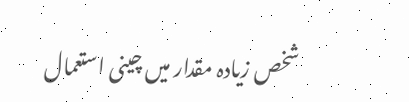شخص زیادہ مقدار میں چینی استعمال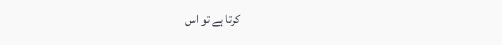کرتا ہے تو اس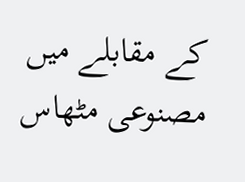کے مقابلے میں مصنوعی مٹھاس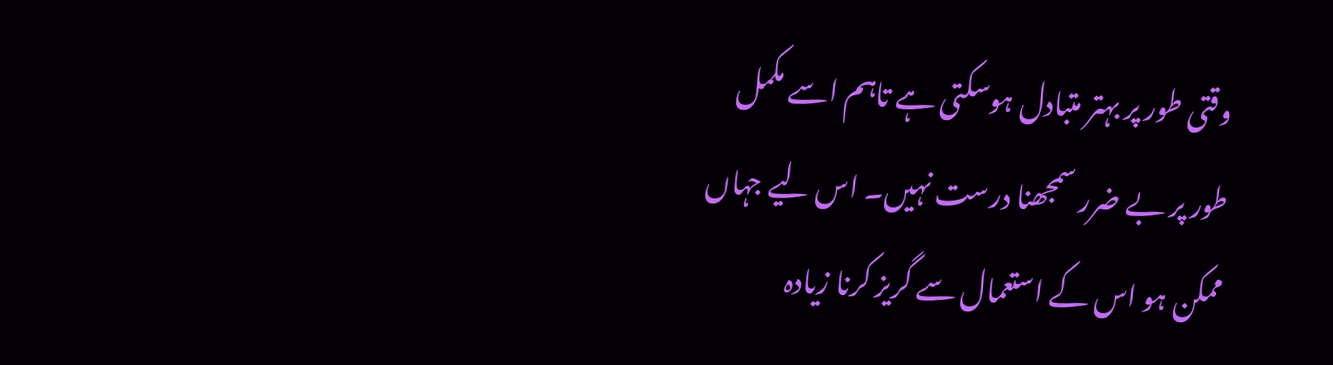وقتی طور پر بہتر متبادل ہوسکتی ہے تاہم اسے مکمل طور پر بے ضرر سمجھنا درست نہیں۔ اس لیے جہاں ممکن ہو اس کے استعمال سے گریز کرنا زیادہ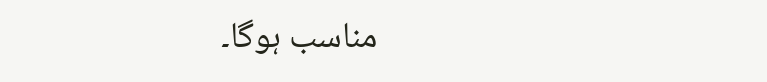مناسب ہوگا۔